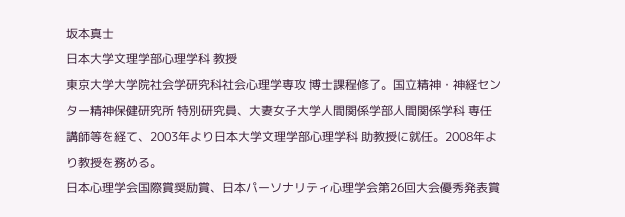坂本真士
日本大学文理学部心理学科 教授
東京大学大学院社会学研究科社会心理学専攻 博士課程修了。国立精神・神経センター精神保健研究所 特別研究員、大妻女子大学人間関係学部人間関係学科 専任講師等を経て、2003年より日本大学文理学部心理学科 助教授に就任。2008年より教授を務める。
日本心理学会国際賞奨励賞、日本パーソナリティ心理学会第26回大会優秀発表賞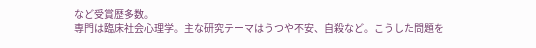など受賞歴多数。
専門は臨床社会心理学。主な研究テーマはうつや不安、自殺など。こうした問題を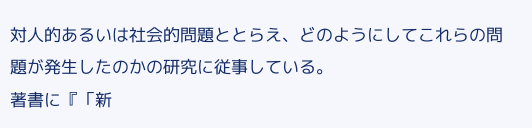対人的あるいは社会的問題ととらえ、どのようにしてこれらの問題が発生したのかの研究に従事している。
著書に『「新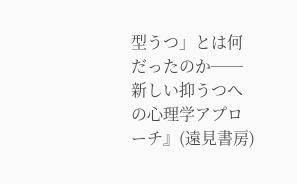型うつ」とは何だったのか──新しい抑うつへの心理学アプローチ』(遠見書房)